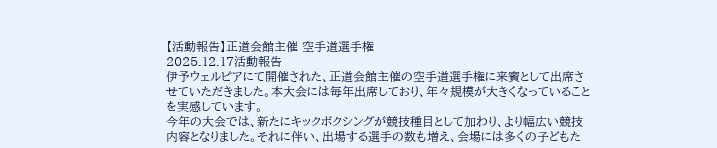【活動報告】正道会館主催 空手道選手権
2025.12.17活動報告
伊予ウェルピアにて開催された、正道会館主催の空手道選手権に来賓として出席させていただきました。本大会には毎年出席しており、年々規模が大きくなっていることを実感しています。
今年の大会では、新たにキックボクシングが競技種目として加わり、より幅広い競技内容となりました。それに伴い、出場する選手の数も増え、会場には多くの子どもた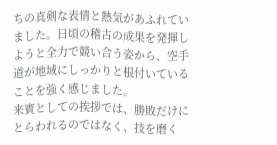ちの真剣な表情と熱気があふれていました。日頃の稽古の成果を発揮しようと全力で競い合う姿から、空手道が地域にしっかりと根付いていることを強く感じました。
来賓としての挨拶では、勝敗だけにとらわれるのではなく、技を磨く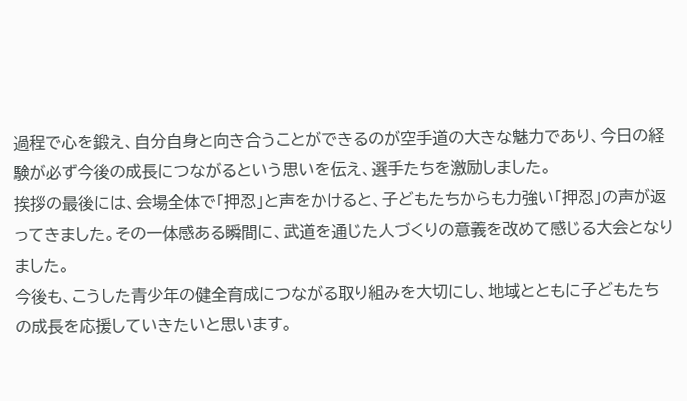過程で心を鍛え、自分自身と向き合うことができるのが空手道の大きな魅力であり、今日の経験が必ず今後の成長につながるという思いを伝え、選手たちを激励しました。
挨拶の最後には、会場全体で「押忍」と声をかけると、子どもたちからも力強い「押忍」の声が返ってきました。その一体感ある瞬間に、武道を通じた人づくりの意義を改めて感じる大会となりました。
今後も、こうした青少年の健全育成につながる取り組みを大切にし、地域とともに子どもたちの成長を応援していきたいと思います。